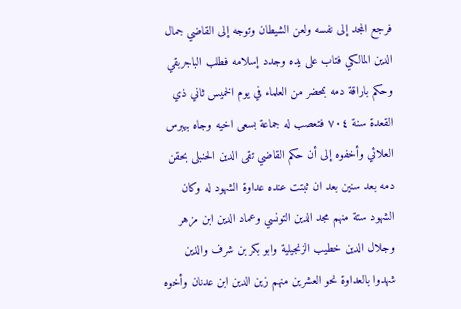فرجع المجد إلى نفسه ولعن الشيطان وتوجه إلى القاضي جمال الدين المالكي فتاب على يده وجدد إسلامه فطلب الباجربقي وحكم باراقة دمه بمحضر من العلماء في يوم الخميس ثاني ذي القعدة سنة ٧٠٤ فتعصب له جماعة بسعى اخيه وجاه بيبرس العلائي وأخفوه إلى أن حكم القاضي تقى الدين الحنبلى بحقن دمه بعد سنين بعد ان ثبتت عنده عداوة الشهود له وكان الشهود ستة منهم مجد الدين التونسي وعماد الدين ابن مزهر وجلال الدين خطيب الزنجيلية وابو بكر بن شرف والذين شهدوا بالعداوة نحو العشرين منهم زين الدين ابن عدنان وأخوه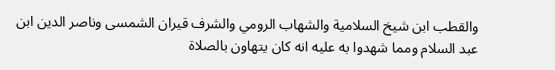والقطب ابن شيخ السلامية والشهاب الرومي والشرف قيران الشمسى وناصر الدين ابن عبد السلام ومما شهدوا به عليه انه كان يتهاون بالصلاة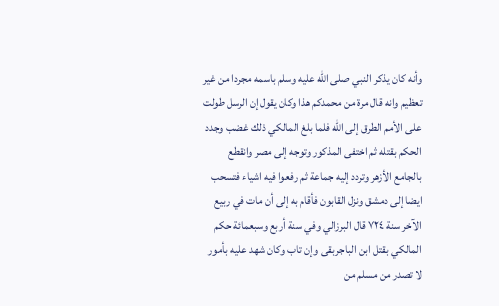وأنه كان يذكر النبي صلى الله عليه وسلم باسمه مجردا من غير تعظيم وانه قال مرة من محمدكم هذا وكان يقول إن الرسل طولت على الأمم الطرق إلى الله فلما بلغ المالكي ذلك غضب وجدد الحكم بقتله ثم اختفى المذكور وتوجه إلى مصر وانقطع بالجامع الأزهر وتردد إليه جماعة ثم رفعوا فيه اشياء فتسحب ايضا إلى دمشق ونزل القابون فأقام به إلى أن مات في ربيع الآخر سنة ٧٢٤ قال البرزالي وفي سنة أربع وسبعمائة حكم المالكي بقتل ابن الباجربقى وإن تاب وكان شهد عليه بأمور لا تصدر من مسلم من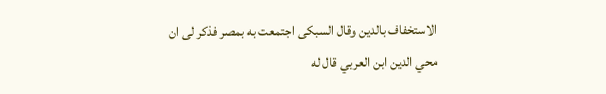الاستخفاف بالدين وقال السبكى اجتمعت به بمصر فذكر لى ان محي الدين ابن العربي قال له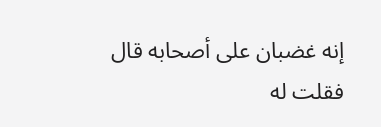إنه غضبان على أصحابه قال فقلت له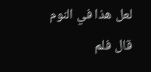لعل هذا في النوم قال فلم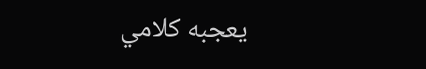يعجبه كلامي